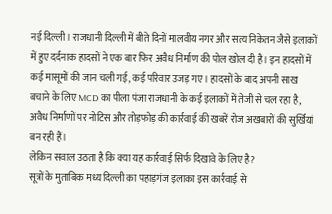नई दिल्ली। राजधानी दिल्ली में बीते दिनों मालवीय नगर और सत्य निकेतन जैसे इलाकों में हुए दर्दनाक हादसों ने एक बार फिर अवैध निर्माण की पोल खोल दी है। इन हादसों में कई मासूमों की जान चली गई, कई परिवार उजड़ गए। हादसों के बाद अपनी साख बचाने के लिए MCD का पीला पंजा राजधानी के कई इलाकों में तेजी से चल रहा है, अवैध निर्माणों पर नोटिस और तोड़फोड़ की कार्रवाई की खबरें रोज अखबारों की सुर्खियां बन रही हैं।
लेकिन सवाल उठता है कि क्या यह कार्रवाई सिर्फ दिखावे के लिए है?
सूत्रों के मुताबिक मध्य दिल्ली का पहाड़गंज इलाका इस कार्रवाई से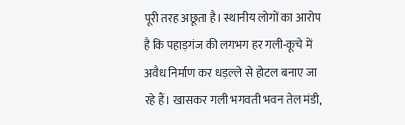पूरी तरह अछूता है। स्थानीय लोगों का आरोप है कि पहाड़गंज की लगभग हर गली-कूचे में अवैध निर्माण कर धड़ल्ले से होटल बनाए जा रहे हैं। खासकर गली भगवती भवन तेल मंडी,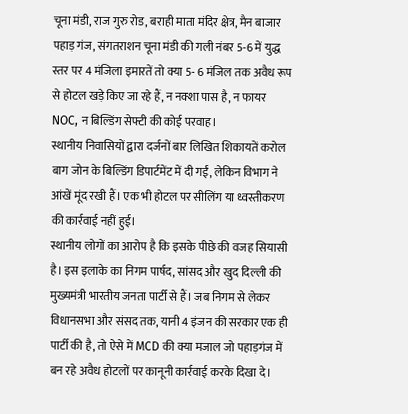चूना मंडी, राज गुरु रोड, बराही माता मंदिर क्षेत्र, मैन बाजार पहाड़ गंज, संगतराशन चूना मंडी की गली नंबर 5-6 में युद्ध स्तर पर 4 मंजिला इमारतें तो क्या 5- 6 मंजिल तक अवैध रूप से होटल खड़े किए जा रहे हैं, न नक्शा पास है, न फायर NOC, न बिल्डिंग सेफ्टी की कोई परवाह।
स्थानीय निवासियों द्वारा दर्जनों बार लिखित शिकायतें करोल बाग जोन के बिल्डिंग डिपार्टमेंट में दी गईं, लेकिन विभाग ने आंखें मूंद रखी हैं। एक भी होटल पर सीलिंग या ध्वस्तीकरण की कार्रवाई नहीं हुई।
स्थानीय लोगों का आरोप है कि इसके पीछे की वजह सियासी है। इस इलाके का निगम पार्षद, सांसद और खुद दिल्ली की मुख्यमंत्री भारतीय जनता पार्टी से हैं। जब निगम से लेकर विधानसभा और संसद तक, यानी 4 इंजन की सरकार एक ही पार्टी की है, तो ऐसे में MCD की क्या मजाल जो पहाड़गंज में बन रहे अवैध होटलों पर कानूनी कार्रवाई करके दिखा दे।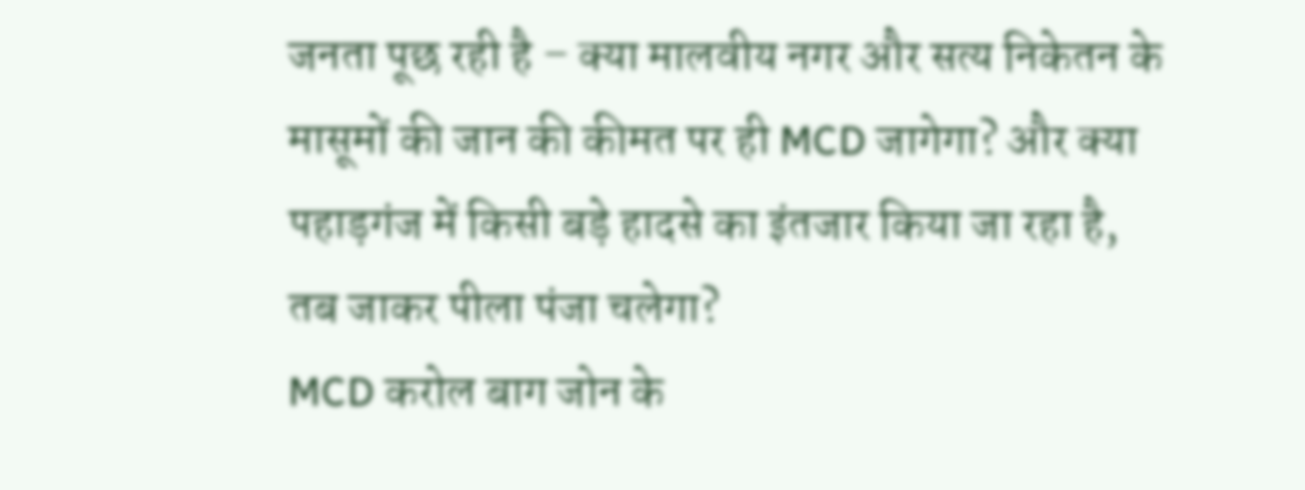जनता पूछ रही है – क्या मालवीय नगर और सत्य निकेतन के मासूमों की जान की कीमत पर ही MCD जागेगा? और क्या पहाड़गंज में किसी बड़े हादसे का इंतजार किया जा रहा है, तब जाकर पीला पंजा चलेगा?
MCD करोल बाग जोन के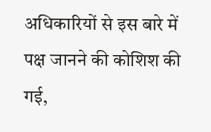अधिकारियों से इस बारे में पक्ष जानने की कोशिश की गई,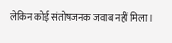लेकिन कोई संतोषजनक जवाब नहीं मिला।